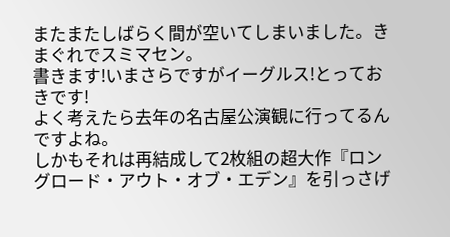またまたしばらく間が空いてしまいました。きまぐれでスミマセン。
書きます!いまさらですがイーグルス!とっておきです!
よく考えたら去年の名古屋公演観に行ってるんですよね。
しかもそれは再結成して2枚組の超大作『ロングロード・アウト・オブ・エデン』を引っさげ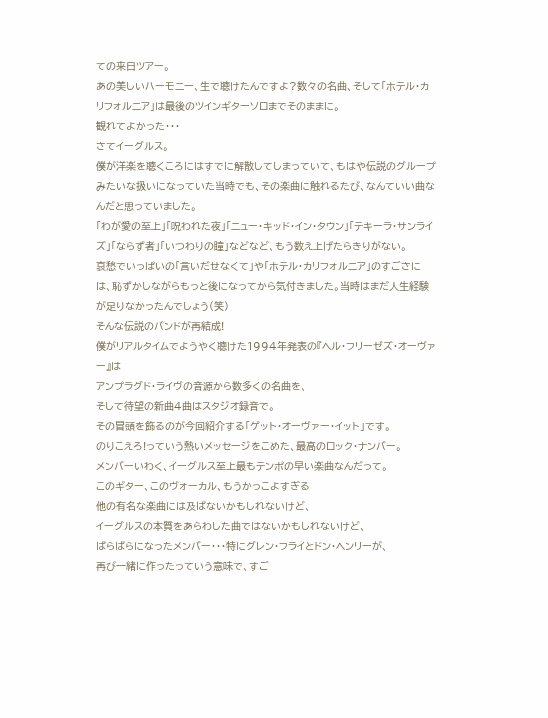ての来日ツアー。
あの美しいハーモニー、生で聴けたんですよ?数々の名曲、そして「ホテル・カリフォルニア」は最後のツインギターソロまでそのままに。
観れてよかった・・・
さてイーグルス。
僕が洋楽を聴くころにはすでに解散してしまっていて、もはや伝説のグループみたいな扱いになっていた当時でも、その楽曲に触れるたび、なんていい曲なんだと思っていました。
「わが愛の至上」「呪われた夜」「ニュー・キッド・イン・タウン」「テキーラ・サンライズ」「ならず者」「いつわりの瞳」などなど、もう数え上げたらきりがない。
哀愁でいっぱいの「言いだせなくて」や「ホテル・カリフォルニア」のすごさには、恥ずかしながらもっと後になってから気付きました。当時はまだ人生経験が足りなかったんでしょう(笑)
そんな伝説のバンドが再結成!
僕がリアルタイムでようやく聴けた1994年発表の『ヘル・フリーゼズ・オーヴァー』は
アンプラグド・ライヴの音源から数多くの名曲を、
そして待望の新曲4曲はスタジオ録音で。
その冒頭を飾るのが今回紹介する「ゲット・オーヴァー・イット」です。
のりこえろ!っていう熱いメッセージをこめた、最高のロック・ナンバー。
メンバーいわく、イーグルス至上最もテンポの早い楽曲なんだって。
このギター、このヴォーカル、もうかっこよすぎる
他の有名な楽曲には及ばないかもしれないけど、
イーグルスの本質をあらわした曲ではないかもしれないけど、
ばらばらになったメンバー・・・特にグレン・フライとドン・ヘンリーが、
再び一緒に作ったっていう意味で、すご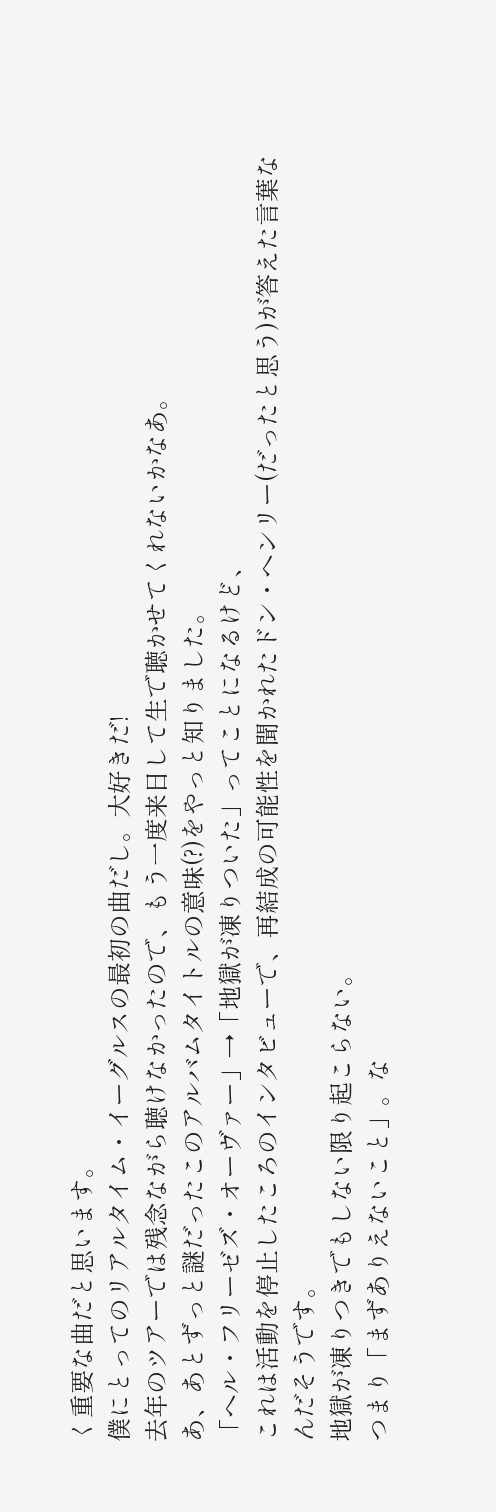く重要な曲だと思います。
僕にとってのリアルタイム・イーグルスの最初の曲だし。大好きだ!
去年のツアーでは残念ながら聴けなかったので、もう一度来日して生で聴かせてくれないかなあ。
あ、あとずっと謎だったこのアルバムタイトルの意味(?)をやっと知りました。
「ヘル・フリーゼズ・オーヴァー」→「地獄が凍りついた」ってことになるけど、
これは活動を停止したころのインタビューで、再結成の可能性を聞かれたドン・ヘンリー(だったと思う)が答えた言葉なんだそうです。
地獄が凍りつきでもしない限り起こらない。
つまり「まずありえないこと」。な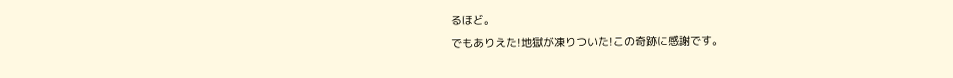るほど。
でもありえた!地獄が凍りついた!この奇跡に感謝です。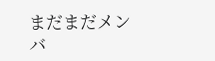まだまだメンバ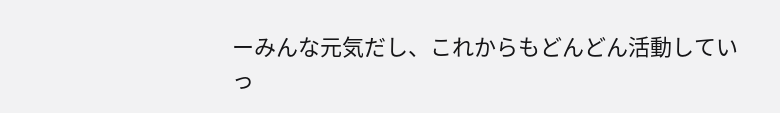ーみんな元気だし、これからもどんどん活動していっ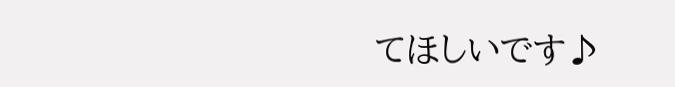てほしいです♪